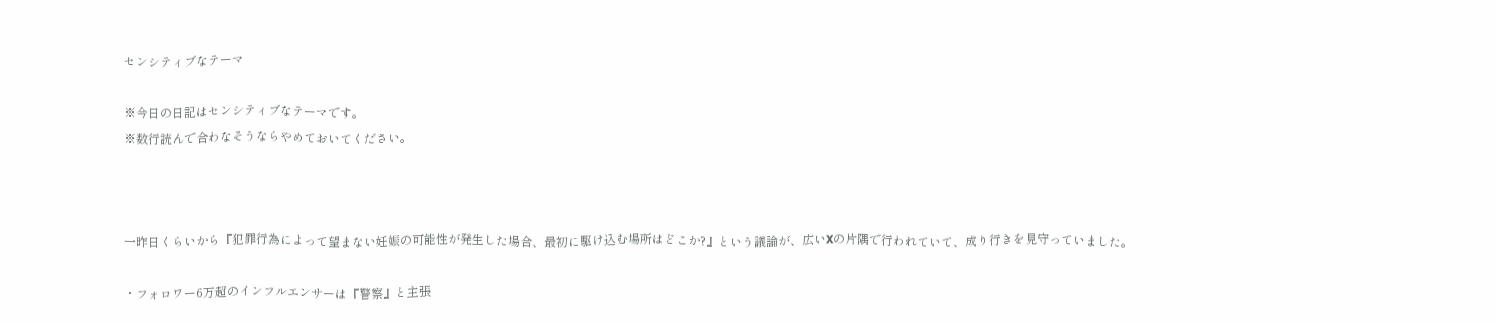センシティブなテーマ

※今日の日記はセンシティブなテーマです。
※数行読んで合わなそうならやめておいてください。



一昨日くらいから『犯罪行為によって望まない妊娠の可能性が発生した場合、最初に駆け込む場所はどこか?』という議論が、広いXの片隅で行われていて、成り行きを見守っていました。

・フォロワー6万超のインフルエンサーは『警察』と主張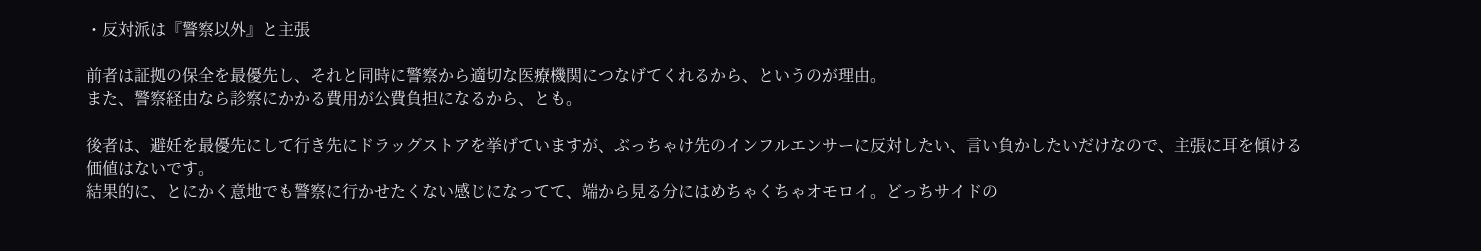・反対派は『警察以外』と主張

前者は証拠の保全を最優先し、それと同時に警察から適切な医療機関につなげてくれるから、というのが理由。
また、警察経由なら診察にかかる費用が公費負担になるから、とも。

後者は、避妊を最優先にして行き先にドラッグストアを挙げていますが、ぶっちゃけ先のインフルエンサーに反対したい、言い負かしたいだけなので、主張に耳を傾ける価値はないです。
結果的に、とにかく意地でも警察に行かせたくない感じになってて、端から見る分にはめちゃくちゃオモロイ。どっちサイドの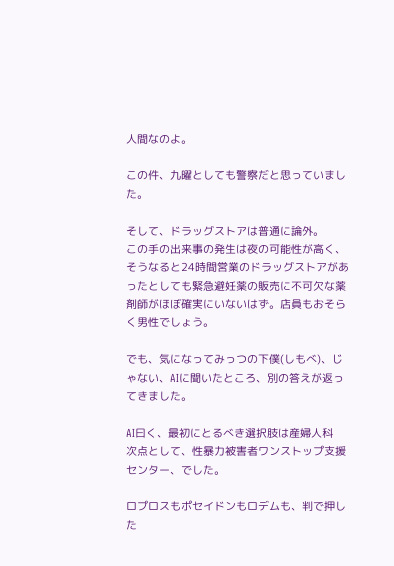人間なのよ。

この件、九曜としても警察だと思っていました。

そして、ドラッグストアは普通に論外。
この手の出来事の発生は夜の可能性が高く、そうなると24時間営業のドラッグストアがあったとしても緊急避妊薬の販売に不可欠な薬剤師がほぼ確実にいないはず。店員もおそらく男性でしょう。

でも、気になってみっつの下僕(しもべ)、じゃない、AIに聞いたところ、別の答えが返ってきました。

AI曰く、最初にとるべき選択肢は産婦人科
次点として、性暴力被害者ワンストップ支援センター、でした。

ロプロスもポセイドンもロデムも、判で押した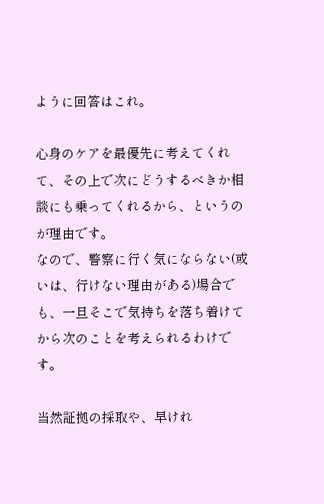ように回答はこれ。

心身のケアを最優先に考えてくれて、その上で次にどうするべきか相談にも乗ってくれるから、というのが理由です。
なので、警察に行く気にならない(或いは、行けない理由がある)場合でも、一旦そこで気持ちを落ち着けてから次のことを考えられるわけです。

当然証拠の採取や、早けれ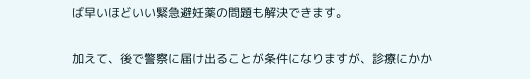ば早いほどいい緊急避妊薬の問題も解決できます。

加えて、後で警察に届け出ることが条件になりますが、診療にかか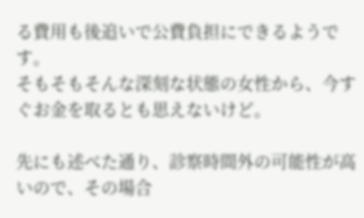る費用も後追いで公費負担にできるようです。
そもそもそんな深刻な状態の女性から、今すぐお金を取るとも思えないけど。

先にも述べた通り、診察時間外の可能性が高いので、その場合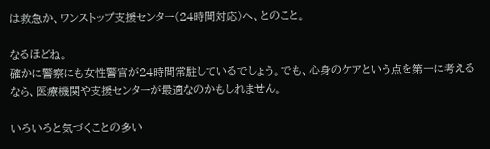は救急か、ワンストップ支援センター(24時間対応)へ、とのこと。

なるほどね。
確かに警察にも女性警官が24時間常駐しているでしょう。でも、心身のケアという点を第一に考えるなら、医療機関や支援センターが最適なのかもしれません。

いろいろと気づくことの多い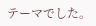テーマでした。